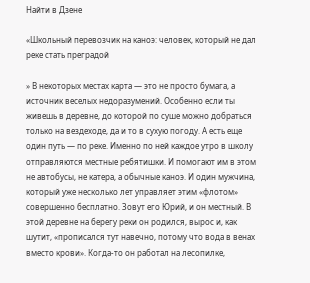Найти в Дзене

«Школьный перевозчик на каноэ: человек, который не дал реке стать преградой

» В некоторых местах карта — это не просто бумага, а источник веселых недоразумений. Особенно если ты живешь в деревне, до которой по суше можно добраться только на вездеходе, да и то в сухую погоду. А есть еще один путь — по реке. Именно по ней каждое утро в школу отправляются местные ребятишки. И помогают им в этом не автобусы, не катера, а обычные каноэ. И один мужчина, который уже несколько лет управляет этим «флотом» совершенно бесплатно. Зовут его Юрий, и он местный. В этой деревне на берегу реки он родился, вырос и, как шутит, «прописался тут навечно, потому что вода в венах вместо крови». Когда-то он работал на лесопилке,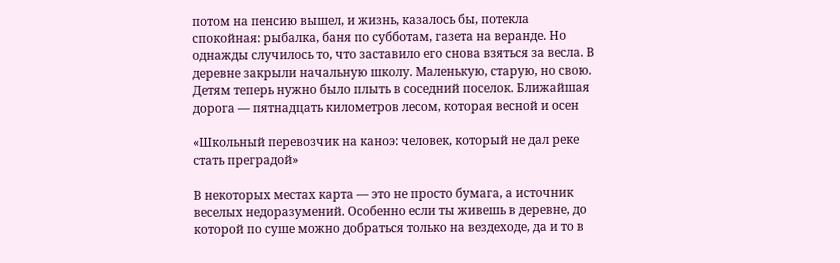потом на пенсию вышел, и жизнь, казалось бы, потекла спокойная: рыбалка, баня по субботам, газета на веранде. Но однажды случилось то, что заставило его снова взяться за весла. В деревне закрыли начальную школу. Маленькую, старую, но свою. Детям теперь нужно было плыть в соседний поселок. Ближайшая дорога — пятнадцать километров лесом, которая весной и осен

«Школьный перевозчик на каноэ: человек, который не дал реке стать преградой»

В некоторых местах карта — это не просто бумага, а источник веселых недоразумений. Особенно если ты живешь в деревне, до которой по суше можно добраться только на вездеходе, да и то в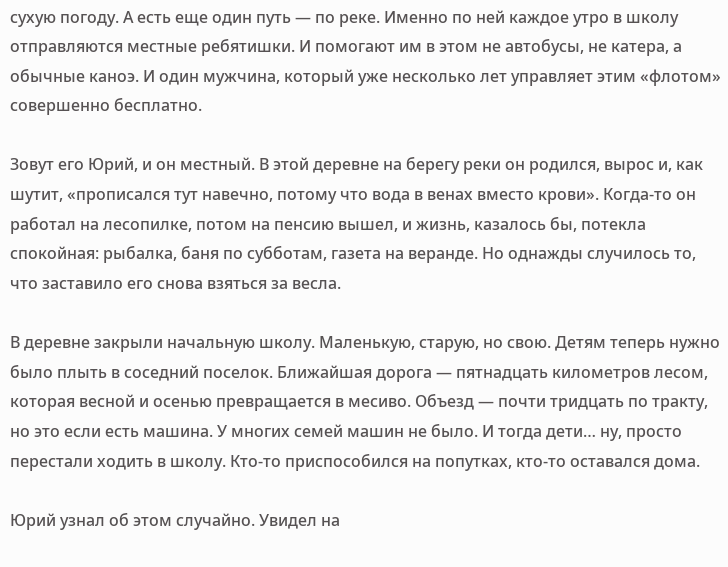сухую погоду. А есть еще один путь — по реке. Именно по ней каждое утро в школу отправляются местные ребятишки. И помогают им в этом не автобусы, не катера, а обычные каноэ. И один мужчина, который уже несколько лет управляет этим «флотом» совершенно бесплатно.

Зовут его Юрий, и он местный. В этой деревне на берегу реки он родился, вырос и, как шутит, «прописался тут навечно, потому что вода в венах вместо крови». Когда-то он работал на лесопилке, потом на пенсию вышел, и жизнь, казалось бы, потекла спокойная: рыбалка, баня по субботам, газета на веранде. Но однажды случилось то, что заставило его снова взяться за весла.

В деревне закрыли начальную школу. Маленькую, старую, но свою. Детям теперь нужно было плыть в соседний поселок. Ближайшая дорога — пятнадцать километров лесом, которая весной и осенью превращается в месиво. Объезд — почти тридцать по тракту, но это если есть машина. У многих семей машин не было. И тогда дети… ну, просто перестали ходить в школу. Кто-то приспособился на попутках, кто-то оставался дома.

Юрий узнал об этом случайно. Увидел на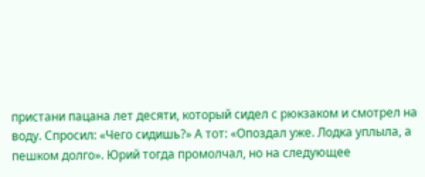пристани пацана лет десяти, который сидел с рюкзаком и смотрел на воду. Спросил: «Чего сидишь?» А тот: «Опоздал уже. Лодка уплыла, а пешком долго». Юрий тогда промолчал, но на следующее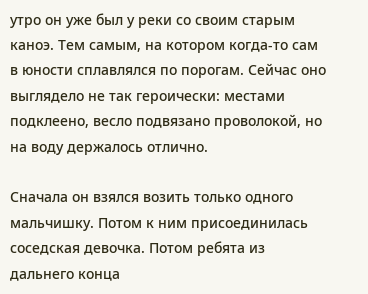утро он уже был у реки со своим старым каноэ. Тем самым, на котором когда-то сам в юности сплавлялся по порогам. Сейчас оно выглядело не так героически: местами подклеено, весло подвязано проволокой, но на воду держалось отлично.

Сначала он взялся возить только одного мальчишку. Потом к ним присоединилась соседская девочка. Потом ребята из дальнего конца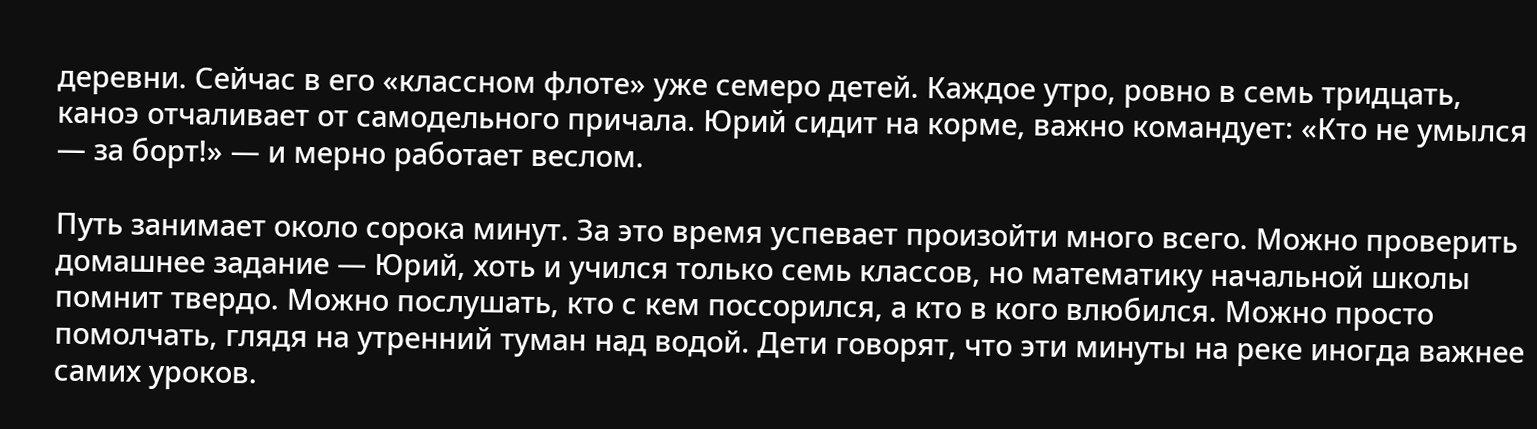деревни. Сейчас в его «классном флоте» уже семеро детей. Каждое утро, ровно в семь тридцать, каноэ отчаливает от самодельного причала. Юрий сидит на корме, важно командует: «Кто не умылся — за борт!» — и мерно работает веслом.

Путь занимает около сорока минут. За это время успевает произойти много всего. Можно проверить домашнее задание — Юрий, хоть и учился только семь классов, но математику начальной школы помнит твердо. Можно послушать, кто с кем поссорился, а кто в кого влюбился. Можно просто помолчать, глядя на утренний туман над водой. Дети говорят, что эти минуты на реке иногда важнее самих уроков.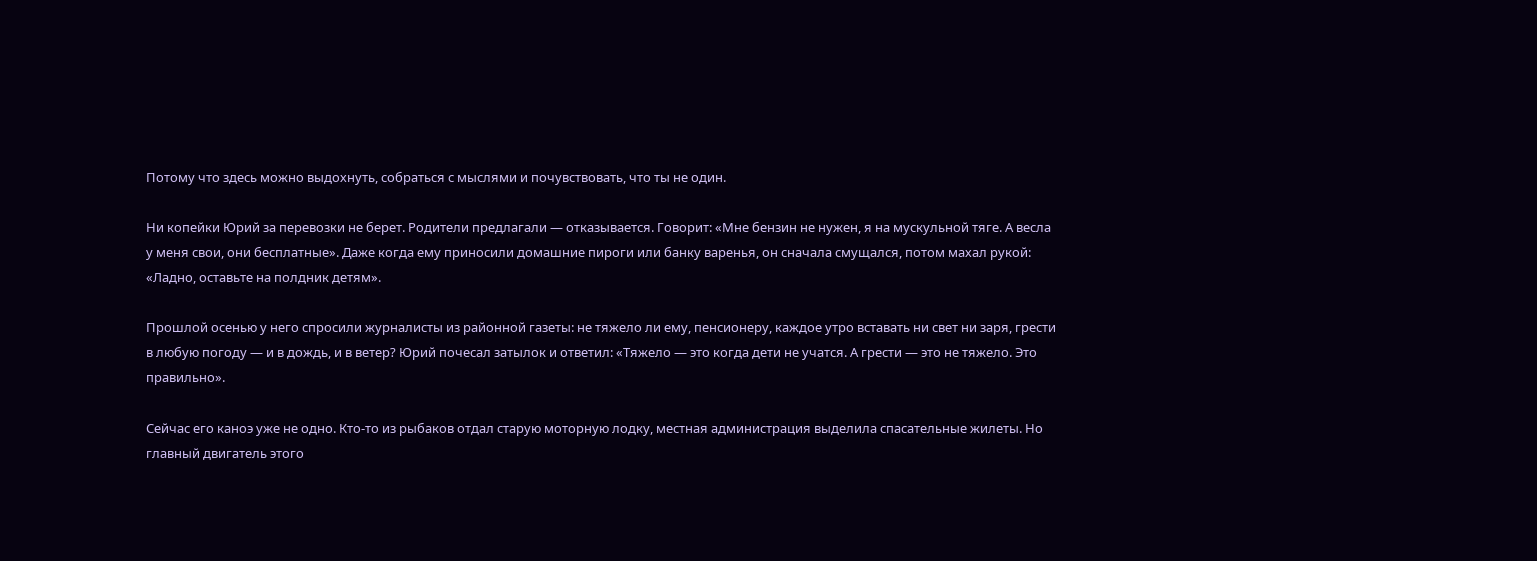Потому что здесь можно выдохнуть, собраться с мыслями и почувствовать, что ты не один.

Ни копейки Юрий за перевозки не берет. Родители предлагали — отказывается. Говорит: «Мне бензин не нужен, я на мускульной тяге. А весла у меня свои, они бесплатные». Даже когда ему приносили домашние пироги или банку варенья, он сначала смущался, потом махал рукой: «Ладно, оставьте на полдник детям».

Прошлой осенью у него спросили журналисты из районной газеты: не тяжело ли ему, пенсионеру, каждое утро вставать ни свет ни заря, грести в любую погоду — и в дождь, и в ветер? Юрий почесал затылок и ответил: «Тяжело — это когда дети не учатся. А грести — это не тяжело. Это правильно».

Сейчас его каноэ уже не одно. Кто-то из рыбаков отдал старую моторную лодку, местная администрация выделила спасательные жилеты. Но главный двигатель этого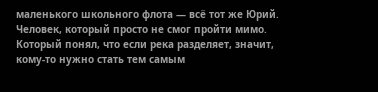маленького школьного флота — всё тот же Юрий. Человек, который просто не смог пройти мимо. Который понял, что если река разделяет, значит, кому-то нужно стать тем самым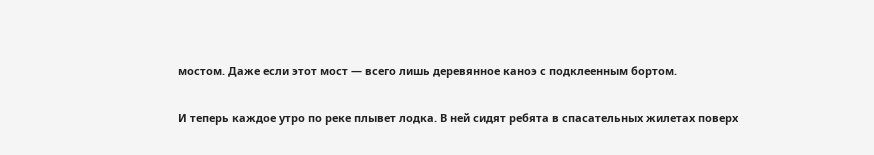мостом. Даже если этот мост — всего лишь деревянное каноэ с подклеенным бортом.

И теперь каждое утро по реке плывет лодка. В ней сидят ребята в спасательных жилетах поверх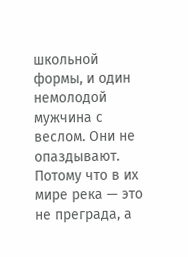школьной формы, и один немолодой мужчина с веслом. Они не опаздывают. Потому что в их мире река — это не преграда, а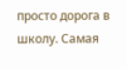просто дорога в школу. Самая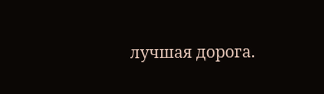лучшая дорога.